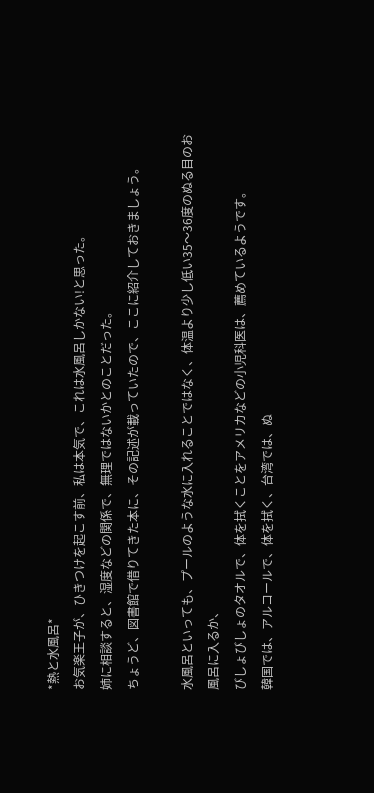*熱と水風呂*
お気楽王子が、ひきつけを起こす前、私は本気で、これは水風呂しかない!と思った。
姉に相談すると、湿度などの関係で、無理ではないかとのことだった。
ちょうど、図書館で借りてきた本に、その記述が載っていたので、ここに紹介しておきましょう。

水風呂といっても、プールのような水に入れることではなく、体温より少し低い35〜36度のぬる目のお風呂に入るか、
びしょびしょのタオルで、体を拭くことをアメリカなどの小児科医は、薦めているようです。
韓国では、アルコールで、体を拭く、台湾では、ぬ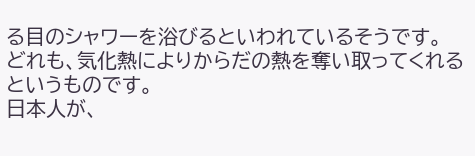る目のシャワーを浴びるといわれているそうです。
どれも、気化熱によりからだの熱を奪い取ってくれるというものです。
日本人が、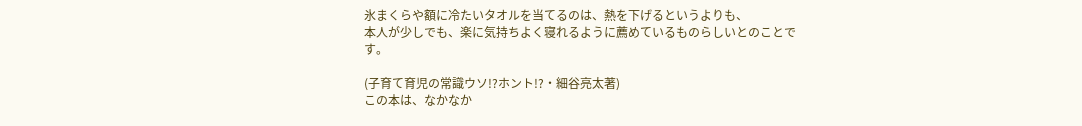氷まくらや額に冷たいタオルを当てるのは、熱を下げるというよりも、
本人が少しでも、楽に気持ちよく寝れるように薦めているものらしいとのことです。

(子育て育児の常識ウソ!?ホント!?・細谷亮太著)
この本は、なかなか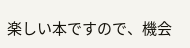楽しい本ですので、機会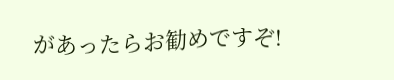があったらお勧めですぞ!